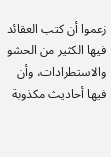زعموا أن كتب العقائد فيها الكثير من الحشو والاستطرادات، وأن فيها أحاديث مكذوبة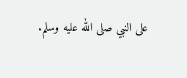على النبي صلى الله عليه وسلم.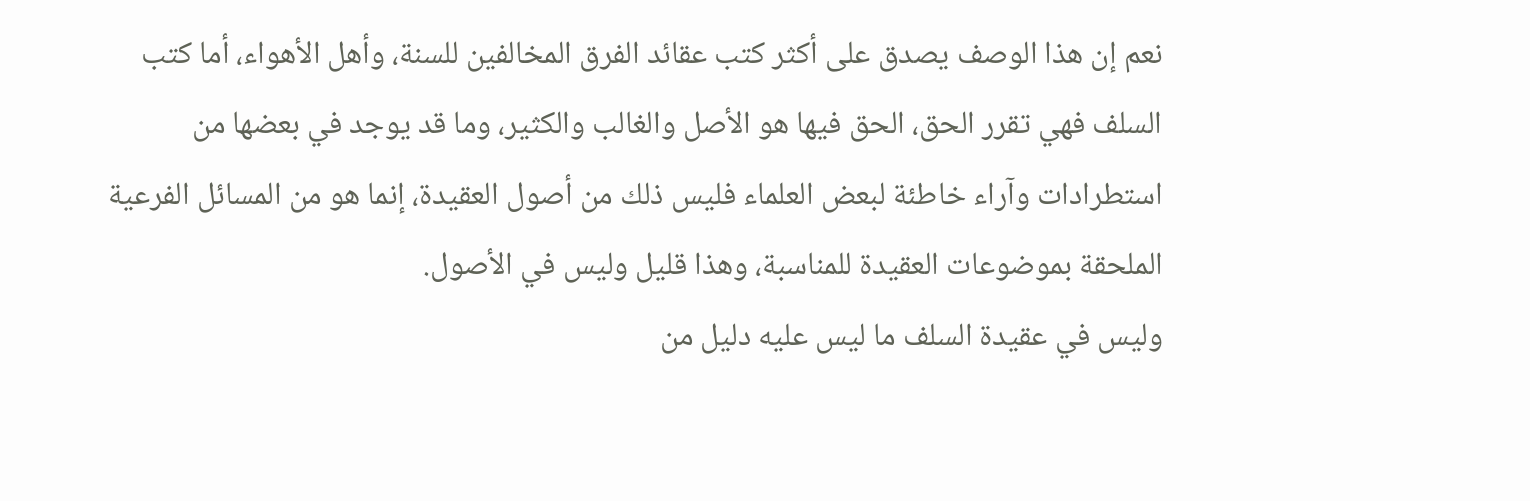نعم إن هذا الوصف يصدق على أكثر كتب عقائد الفرق المخالفين للسنة، وأهل الأهواء، أما كتب السلف فهي تقرر الحق، الحق فيها هو الأصل والغالب والكثير، وما قد يوجد في بعضها من استطرادات وآراء خاطئة لبعض العلماء فليس ذلك من أصول العقيدة، إنما هو من المسائل الفرعية الملحقة بموضوعات العقيدة للمناسبة، وهذا قليل وليس في الأصول.
وليس في عقيدة السلف ما ليس عليه دليل من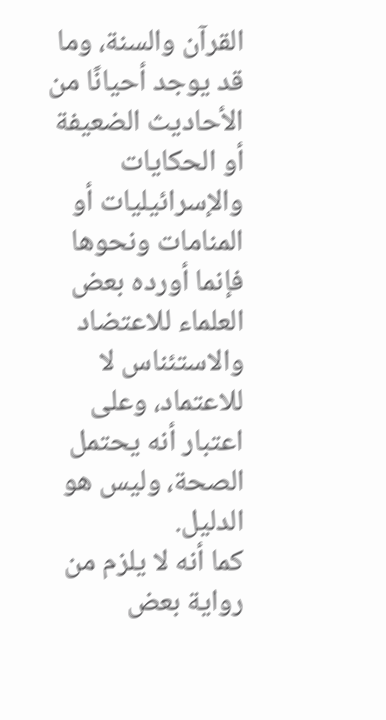القرآن والسنة، وما قد يوجد أحيانًا من الأحاديث الضعيفة أو الحكايات والإسرائيليات أو المنامات ونحوها فإنما أورده بعض العلماء للاعتضاد والاستئناس لا للاعتماد، وعلى اعتبار أنه يحتمل الصحة، وليس هو الدليل.
كما أنه لا يلزم من رواية بعض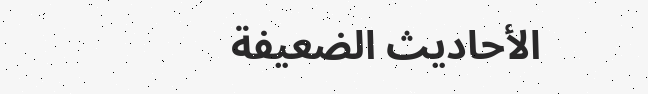الأحاديث الضعيفة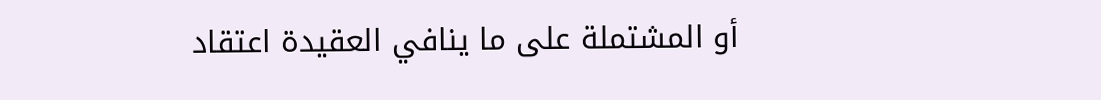أو المشتملة على ما ينافي العقيدة اعتقاد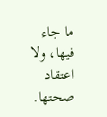ما جاء فيها، ولا اعتقاد صحتها.